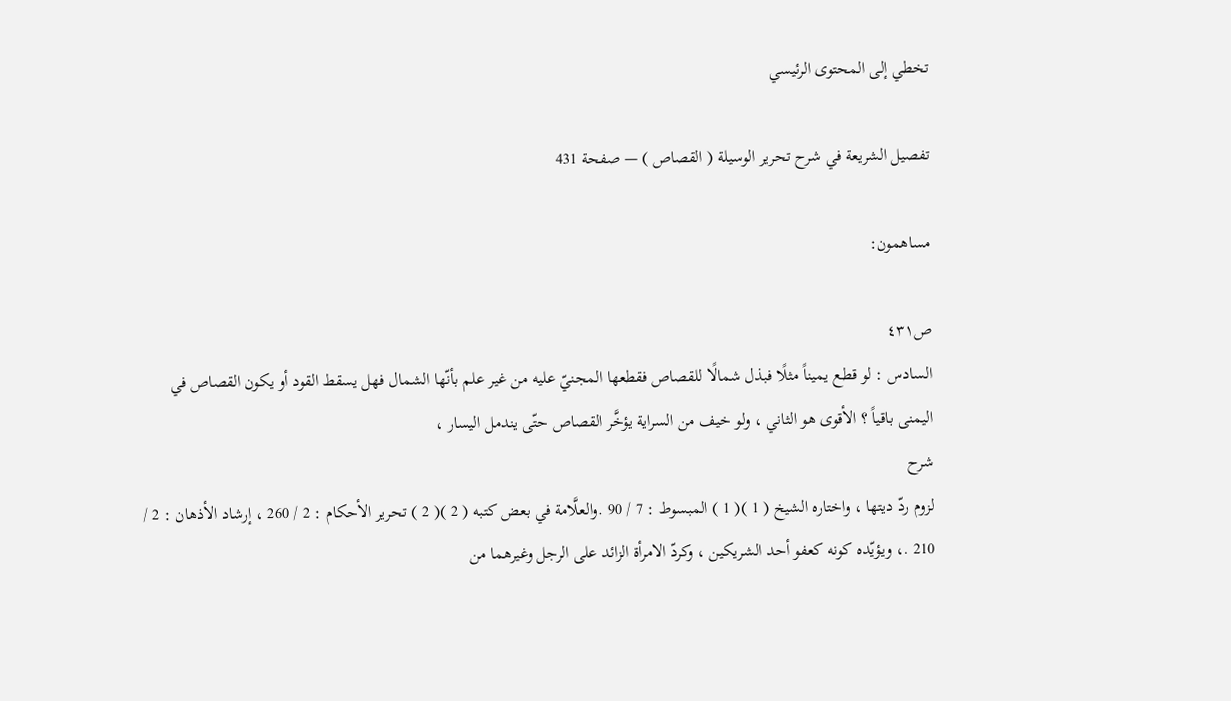تخطي إلى المحتوى الرئيسي

تفصيل الشريعة في شرح تحرير الوسيلة ( القصاص ) — صفحة 431

مساهمون:

ص٤٣١
السادس : لو قطع يميناً مثلًا فبذل شمالًا للقصاص فقطعها المجنيّ عليه من غير علم بأنّها الشمال فهل يسقط القود أو يكون القصاص في اليمنى باقياً ؟ الأقوى هو الثاني ، ولو خيف من السراية يؤخَّر القصاص حتّى يندمل اليسار ،
شرح
لزوم ردّ ديتها ، واختاره الشيخ ( 1 )( 1 ) المبسوط : 7 / 90 .والعلَّامة في بعض كتبه ( 2 )( 2 ) تحرير الأحكام : 2 / 260 ، إرشاد الأذهان : 2 / 210 .، ويؤيّده كونه كعفو أحد الشريكين ، وكردّ الامرأة الزائد على الرجل وغيرهما من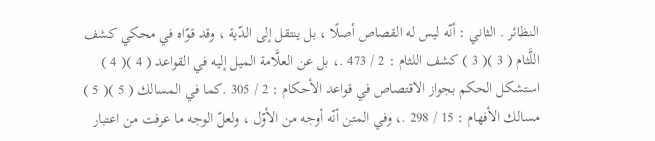النظائر . الثاني : أنّه ليس له القصاص أصلًا ، بل ينتقل إلى الدّية ، وقد قوّاه في محكي كشف اللَّثام ( 3 )( 3 ) كشف اللثام : 2 / 473 .، بل عن العلَّامة الميل إليه في القواعد ( 4 )( 4 ) استشكل الحكم بجواز الاقتصاص في قواعد الأحكام : 2 / 305 .كما في المسالك ( 5 )( 5 ) مسالك الأفهام : 15 / 298 .، وفي المتن أنّه أوجه من الأوّل ، ولعلّ الوجه ما عرفت من اعتبار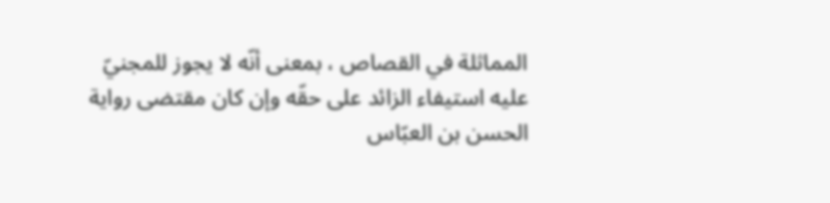المماثلة في القصاص ، بمعنى أنّه لا يجوز للمجنيّ عليه استيفاء الزائد على حقّه وإن كان مقتضى رواية الحسن بن العبّاس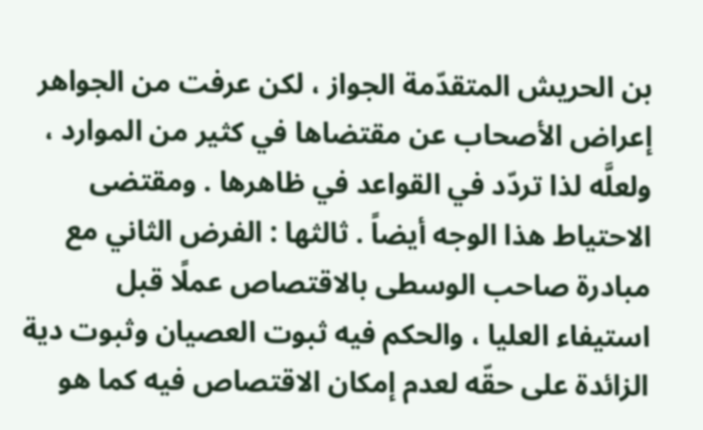بن الحريش المتقدّمة الجواز ، لكن عرفت من الجواهر إعراض الأصحاب عن مقتضاها في كثير من الموارد ، ولعلَّه لذا تردّد في القواعد في ظاهرها . ومقتضى الاحتياط هذا الوجه أيضاً . ثالثها : الفرض الثاني مع مبادرة صاحب الوسطى بالاقتصاص عملًا قبل استيفاء العليا ، والحكم فيه ثبوت العصيان وثبوت دية الزائدة على حقّه لعدم إمكان الاقتصاص فيه كما هو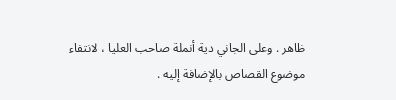ظاهر . وعلى الجاني دية أنملة صاحب العليا ، لانتفاء موضوع القصاص بالإضافة إليه .